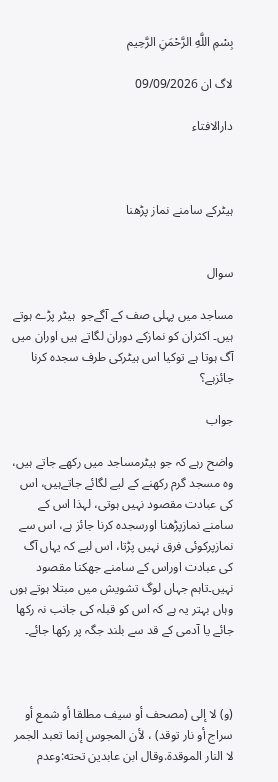بِسْمِ اللَّهِ الرَّحْمَنِ الرَّحِيم

لاگ ان 09/09/2026

دارالافتاء



ہیٹرکے سامنے نماز پڑھنا


سوال

مساجد میں پہلی صف کے آگےجو  ہیٹر پڑے ہوتے ہیں۔ اکثران کو نمازکے دوران لگاتے ہیں اوران میں آگ ہوتا ہے توکیا اس ہیٹرکی طرف سجدہ کرنا جائزہے؟

جواب

واضح رہے کہ جو ہیٹرمساجد میں رکھے جاتے ہیں، وہ مسجد گرم رکھنے کے لیے لگائے جاتےہیں، اس کی عبادت مقصود نہیں ہوتی، لہذا اس کے سامنے نمازپڑھنا اورسجدہ کرنا جائز ہے، اس سے نمازپرکوئی فرق نہیں پڑتا، اس لیے کہ یہاں آگ کی عبادت اوراس کے سامنے جھکنا مقصود نہیں۔تاہم جہاں لوگ تشویش میں مبتلا ہوتے ہوں وہاں بہتر یہ ہے کہ اس کو قبلہ کی جانب نہ رکھا جائے یا آدمی کے قد سے بلند جگہ پر رکھا جائے۔



(و) لا إلى (مصحف أو سيف مطلقا أو شمع أو سراج أو نار توقد) ، لأن المجوس إنما تعبد الجمر لا النار الموقدة.وقال ابن عابدين تحته:وعدم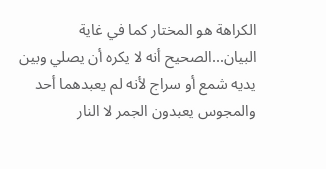الكراهة هو المختار كما في غاية البيان...الصحيح أنه لا يكره أن يصلي وبين يديه شمع أو سراج لأنه لم يعبدهما أحد والمجوس يعبدون الجمر لا النار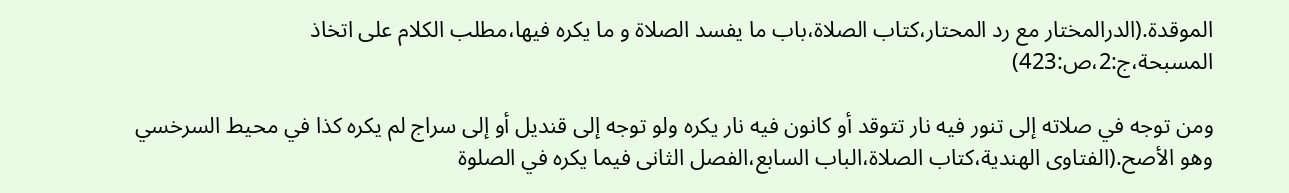الموقدة.(الدرالمختار مع رد المحتار،كتاب الصلاة،باب ما يفسد الصلاة و ما يكره فيها،مطلب الكلام على اتخاذ المسبحة،ج:2،ص:423)

ومن توجه في صلاته إلى تنور فيه نار تتوقد أو كانون فيه نار يكره ولو توجه إلى قنديل أو إلى سراج لم يكره كذا في محيط السرخسي وهو الأصح.(الفتاوى الهندية،کتاب الصلاة،الباب السابع،الفصل الثانی فیما یکره في الصلوۃ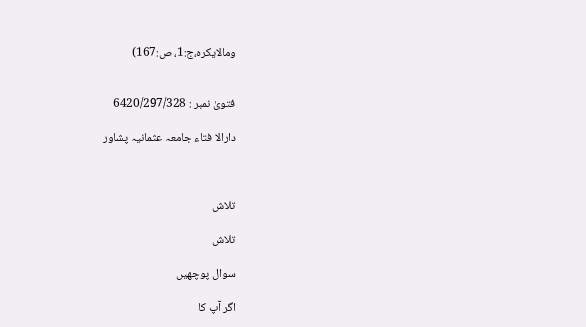ومالایکره،ج:1، ص:167)


فتویٰ نمبر : 6420/297/328

دارالا فتاء جامعہ عثمانیہ پشاور



تلاش

تلاش

سوال پوچھیں

اگر آپ کا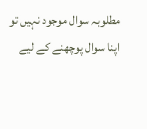مطلوبہ سوال موجود نہیں تو اپنا سوال پوچھنے کے لیے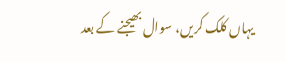یہاں کلک کریں، سوال بھیجنے کے بعد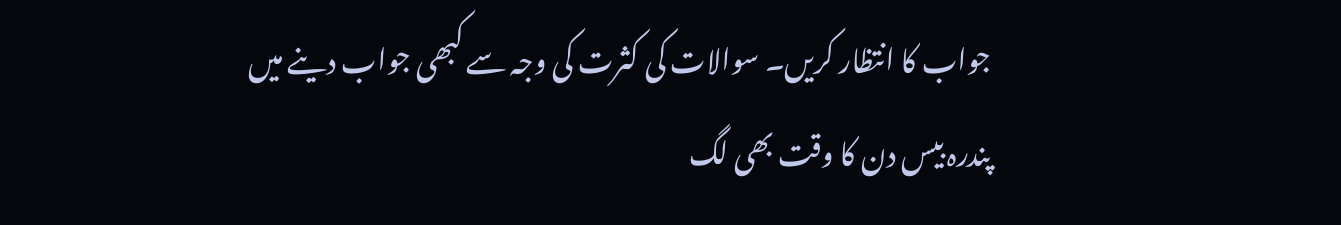جواب کا انتظار کریں۔ سوالات کی کثرت کی وجہ سے کبھی جواب دینے میں پندرہ بیس دن کا وقت بھی لگ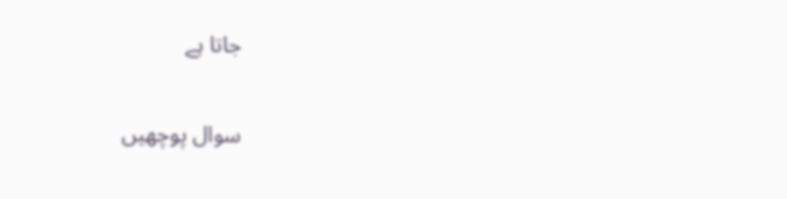جاتا ہے

سوال پوچھیں